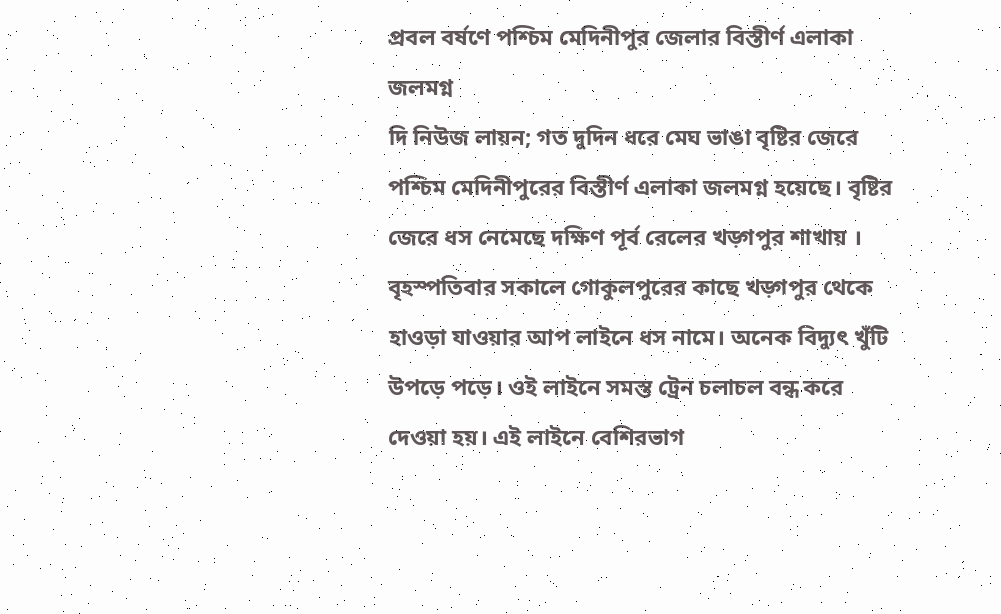প্রবল বর্ষণে পশ্চিম মেদিনীপুর জেলার বিস্তীর্ণ এলাকা জলমগ্ন
দি নিউজ লায়ন; গত দুদিন ধরে মেঘ ভাঙা বৃষ্টির জেরে পশ্চিম মেদিনীপুরের বিস্তীর্ণ এলাকা জলমগ্ন হয়েছে। বৃষ্টির জেরে ধস নেমেছে দক্ষিণ পূর্ব রেলের খড়্গপুর শাখায় । বৃহস্পতিবার সকালে গোকুলপুরের কাছে খড়্গপুর থেকে হাওড়া যাওয়ার আপ লাইনে ধস নামে। অনেক বিদ্যুৎ খুঁটি উপড়ে পড়ে। ওই লাইনে সমস্ত ট্রেন চলাচল বন্ধ করে দেওয়া হয়। এই লাইনে বেশিরভাগ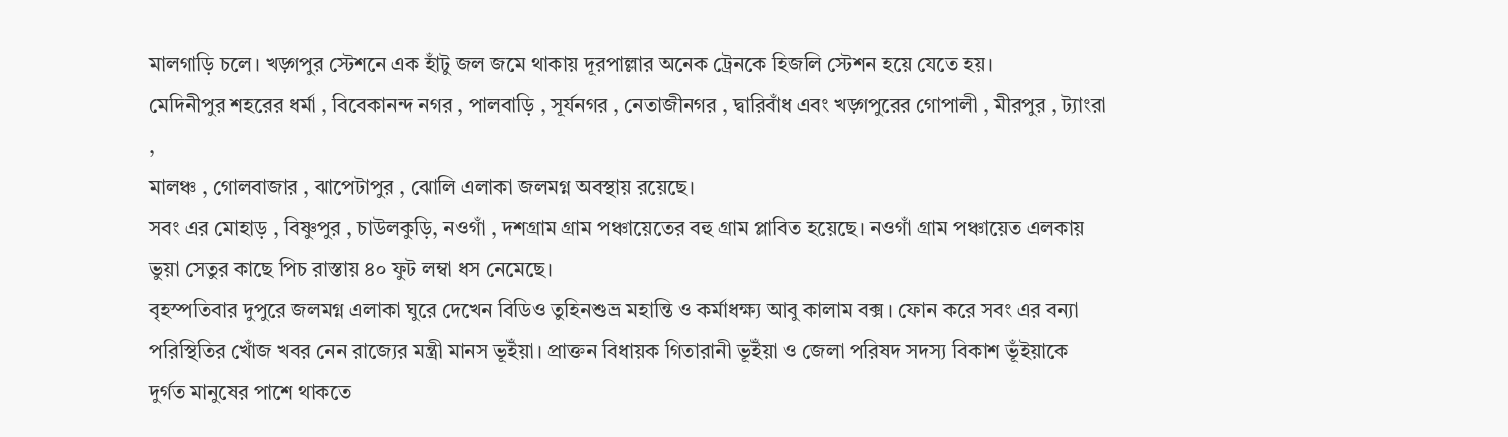মালগাড়ি চলে। খড়্গপুর স্টেশনে এক হাঁটু জল জমে থাকায় দূরপাল্লার অনেক ট্রেনকে হিজলি স্টেশন হয়ে যেতে হয়।
মেদিনীপুর শহরের ধর্মা , বিবেকানন্দ নগর , পালবাড়ি , সূর্যনগর , নেতাজীনগর , দ্বারিবাঁধ এবং খড়্গপুরের গোপালী , মীরপুর , ট্যাংরা ,
মালঞ্চ , গোলবাজার , ঝাপেটাপুর , ঝোলি এলাকা জলমগ্ন অবস্থায় রয়েছে।
সবং এর মোহাড় , বিষ্ণুপুর , চাউলকুড়ি, নওগাঁ , দশগ্রাম গ্রাম পঞ্চায়েতের বহু গ্রাম প্লাবিত হয়েছে। নওগাঁ গ্রাম পঞ্চায়েত এলকায় ভুয়া সেতুর কাছে পিচ রাস্তায় ৪০ ফুট লম্বা ধস নেমেছে।
বৃহস্পতিবার দুপুরে জলমগ্ন এলাকা ঘুরে দেখেন বিডিও তুহিনশুভ্র মহান্তি ও কর্মাধক্ষ্য আবু কালাম বক্স । ফোন করে সবং এর বন্যা পরিস্থিতির খোঁজ খবর নেন রাজ্যের মন্ত্রী মানস ভূইঁয়া। প্রাক্তন বিধায়ক গিতারানী ভূইঁয়া ও জেলা পরিষদ সদস্য বিকাশ ভূঁইয়াকে দুর্গত মানুষের পাশে থাকতে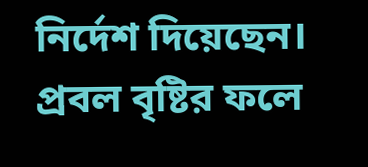নির্দেশ দিয়েছেন।
প্রবল বৃষ্টির ফলে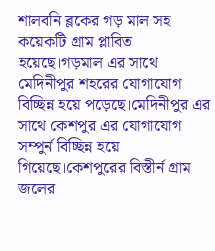শালবনি ব্লকের গড় মাল সহ কয়েকটি গ্রাম প্লাবিত হয়েছে।গড়মাল এর সাথে মেদিনীপুর শহরের যোগাযোগ বিচ্ছিন্ন হয়ে পড়েছে।মেদিনীপুর এর সাথে কেশপুর এর যোগাযোগ সম্পুর্ন বিচ্ছিন্ন হয়ে গিয়েছে।কেশপুরের বিস্তীর্ন গ্রাম জলের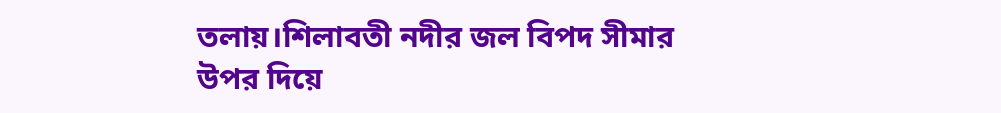তলায়।শিলাবতী নদীর জল বিপদ সীমার উপর দিয়ে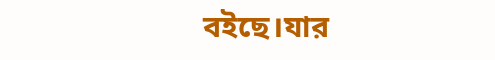বইছে।যার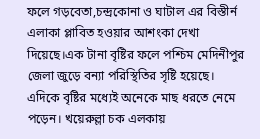ফলে গড়বেতা,চন্দ্রকোনা ও ঘাটাল এর বিস্তীর্ন এলাকা প্লাবিত হওয়ার আশংকা দেখা দিয়েছে।এক টানা বৃষ্টির ফলে পশ্চিম মেদিনীপুর জেলা জুড়ে বন্যা পরিস্থিতির সৃষ্টি হয়েছে।
এদিকে বৃষ্টির মধ্যেই অনেকে মাছ ধরতে নেমে পড়েন। খয়েরুল্লা চক এলকায়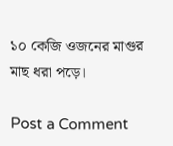১০ কেজি ওজনের মাগুর মাছ ধরা পড়ে।

Post a Comment